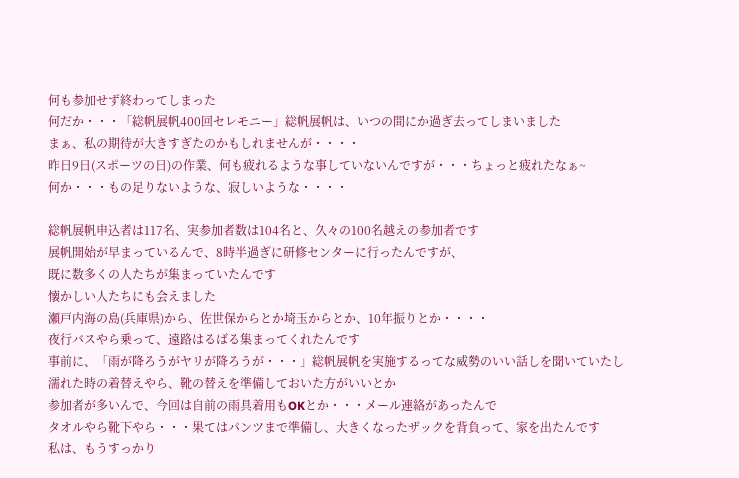何も参加せず終わってしまった
何だか・・・「総帆展帆400回セレモニー」総帆展帆は、いつの間にか過ぎ去ってしまいました
まぁ、私の期待が大きすぎたのかもしれませんが・・・・
昨日9日(スポーツの日)の作業、何も疲れるような事していないんですが・・・ちょっと疲れたなぁ~
何か・・・もの足りないような、寂しいような・・・・

総帆展帆申込者は117名、実参加者数は104名と、久々の100名越えの参加者です
展帆開始が早まっているんで、8時半過ぎに研修センターに行ったんですが、
既に数多くの人たちが集まっていたんです
懐かしい人たちにも会えました
瀬戸内海の島(兵庫県)から、佐世保からとか埼玉からとか、10年振りとか・・・・
夜行バスやら乗って、遠路はるばる集まってくれたんです
事前に、「雨が降ろうがヤリが降ろうが・・・」総帆展帆を実施するってな威勢のいい話しを聞いていたし
濡れた時の着替えやら、靴の替えを準備しておいた方がいいとか
参加者が多いんで、今回は自前の雨具着用もOKとか・・・メール連絡があったんで
タオルやら靴下やら・・・果てはパンツまで準備し、大きくなったザックを背負って、家を出たんです
私は、もうすっかり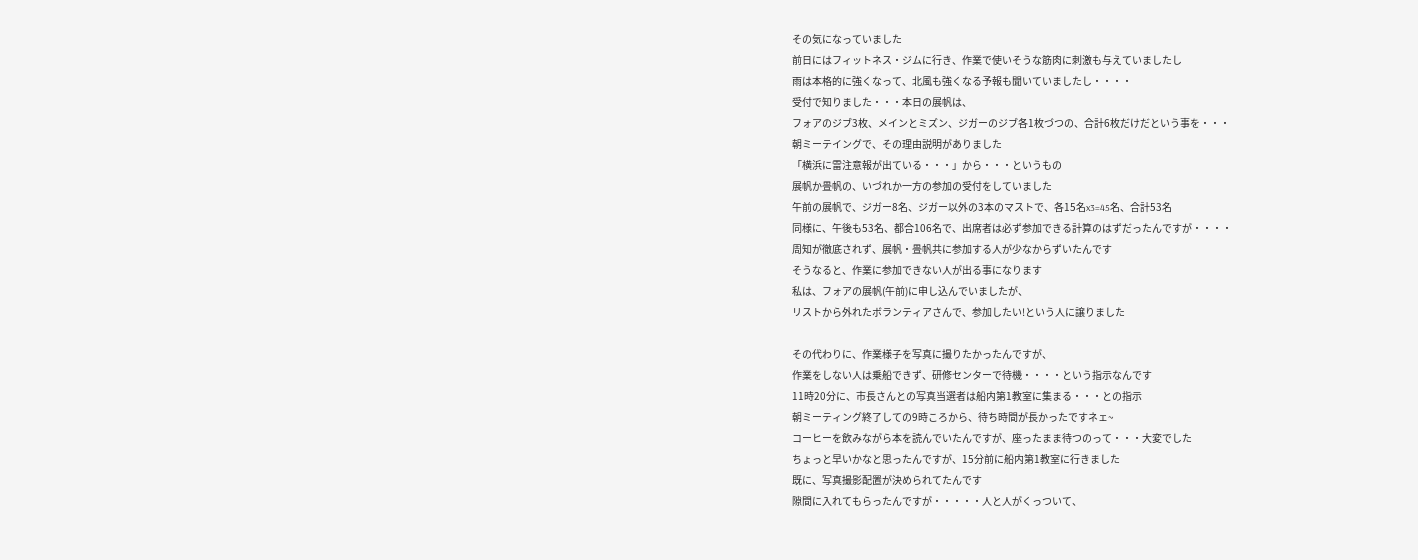その気になっていました
前日にはフィットネス・ジムに行き、作業で使いそうな筋肉に刺激も与えていましたし
雨は本格的に強くなって、北風も強くなる予報も聞いていましたし・・・・
受付で知りました・・・本日の展帆は、
フォアのジブ3枚、メインとミズン、ジガーのジブ各1枚づつの、合計6枚だけだという事を・・・
朝ミーテイングで、その理由説明がありました
「横浜に雷注意報が出ている・・・」から・・・というもの
展帆か畳帆の、いづれか一方の参加の受付をしていました
午前の展帆で、ジガー8名、ジガー以外の3本のマストで、各15名x3=45名、合計53名
同様に、午後も53名、都合106名で、出席者は必ず参加できる計算のはずだったんですが・・・・
周知が徹底されず、展帆・畳帆共に参加する人が少なからずいたんです
そうなると、作業に参加できない人が出る事になります
私は、フォアの展帆(午前)に申し込んでいましたが、
リストから外れたボランティアさんで、参加したい!という人に譲りました

その代わりに、作業様子を写真に撮りたかったんですが、
作業をしない人は乗船できず、研修センターで待機・・・・という指示なんです
11時20分に、市長さんとの写真当選者は船内第1教室に集まる・・・との指示
朝ミーティング終了しての9時ころから、待ち時間が長かったですネェ~
コーヒーを飲みながら本を読んでいたんですが、座ったまま待つのって・・・大変でした
ちょっと早いかなと思ったんですが、15分前に船内第1教室に行きました
既に、写真撮影配置が決められてたんです
隙間に入れてもらったんですが・・・・・人と人がくっついて、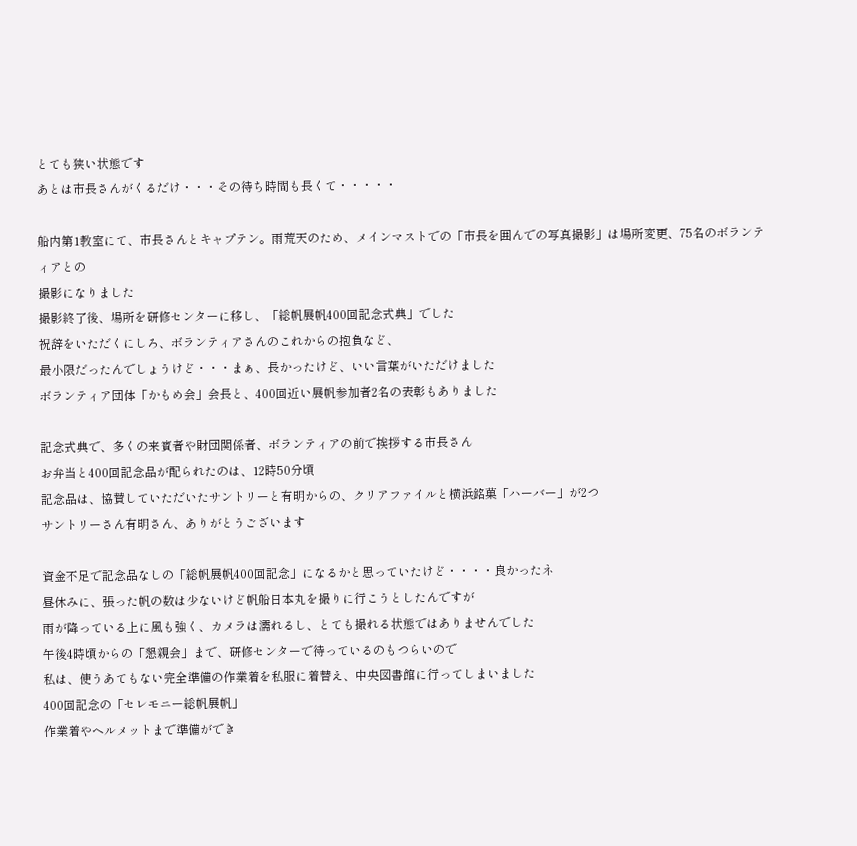とても狭い状態です
あとは市長さんがくるだけ・・・その待ち時間も長くて・・・・・

船内第1教室にて、市長さんとキャプテン。雨荒天のため、メインマストでの「市長を囲んでの写真撮影」は場所変更、75名のボランティアとの
撮影になりました
撮影終了後、場所を研修センターに移し、「総帆展帆400回記念式典」でした
祝辞をいただくにしろ、ボランティアさんのこれからの抱負など、
最小限だったんでしょうけど・・・まぁ、長かったけど、いい言葉がいただけました
ボランティア団体「かもめ会」会長と、400回近い展帆参加者2名の表彰もありました

記念式典で、多くの来賓者や財団関係者、ボランティアの前で挨拶する市長さん
お弁当と400回記念品が配られたのは、12時50分頃
記念品は、協賛していただいたサントリーと有明からの、クリアファイルと横浜銘菓「ハーバー」が2つ
サントリーさん有明さん、ありがとうございます

資金不足で記念品なしの「総帆展帆400回記念」になるかと思っていたけど・・・・良かったネ
昼休みに、張った帆の数は少ないけど帆船日本丸を撮りに行こうとしたんですが
雨が降っている上に風も強く、カメラは濡れるし、とても撮れる状態ではありませんでした
午後4時頃からの「懇親会」まで、研修センターで待っているのもつらいので
私は、使うあてもない完全準備の作業着を私服に着替え、中央図書館に行ってしまいました
400回記念の「セレモニー総帆展帆」
作業着やヘルメットまで準備ができ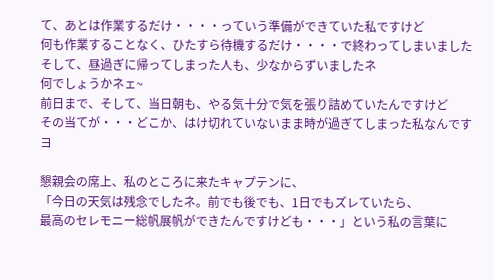て、あとは作業するだけ・・・・っていう準備ができていた私ですけど
何も作業することなく、ひたすら待機するだけ・・・・で終わってしまいました
そして、昼過ぎに帰ってしまった人も、少なからずいましたネ
何でしょうかネェ~
前日まで、そして、当日朝も、やる気十分で気を張り詰めていたんですけど
その当てが・・・どこか、はけ切れていないまま時が過ぎてしまった私なんですヨ

懇親会の席上、私のところに来たキャプテンに、
「今日の天気は残念でしたネ。前でも後でも、1日でもズレていたら、
最高のセレモニー総帆展帆ができたんですけども・・・」という私の言葉に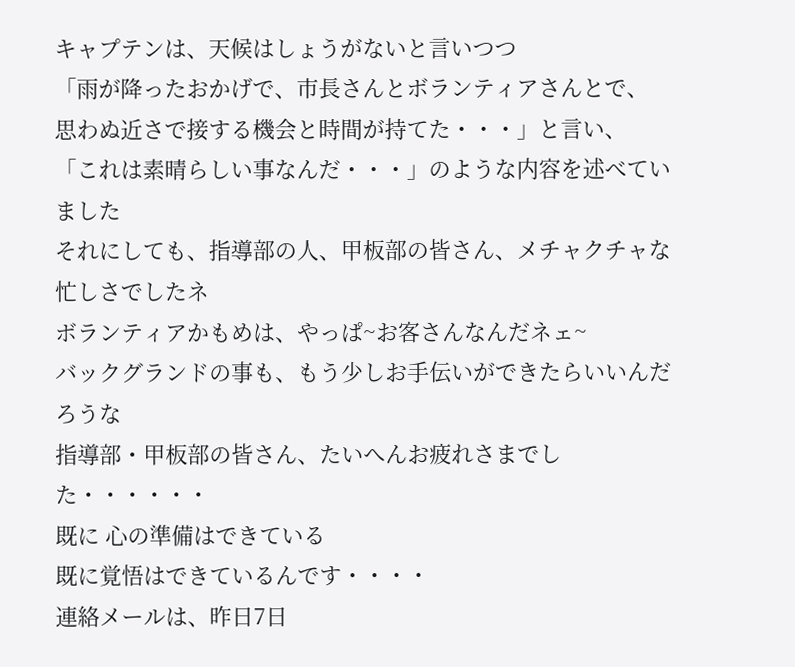キャプテンは、天候はしょうがないと言いつつ
「雨が降ったおかげで、市長さんとボランティアさんとで、
思わぬ近さで接する機会と時間が持てた・・・」と言い、
「これは素晴らしい事なんだ・・・」のような内容を述べていました
それにしても、指導部の人、甲板部の皆さん、メチャクチャな忙しさでしたネ
ボランティアかもめは、やっぱ~お客さんなんだネェ~
バックグランドの事も、もう少しお手伝いができたらいいんだろうな
指導部・甲板部の皆さん、たいへんお疲れさまでした・・・・・・
既に 心の準備はできている
既に覚悟はできているんです・・・・
連絡メールは、昨日7日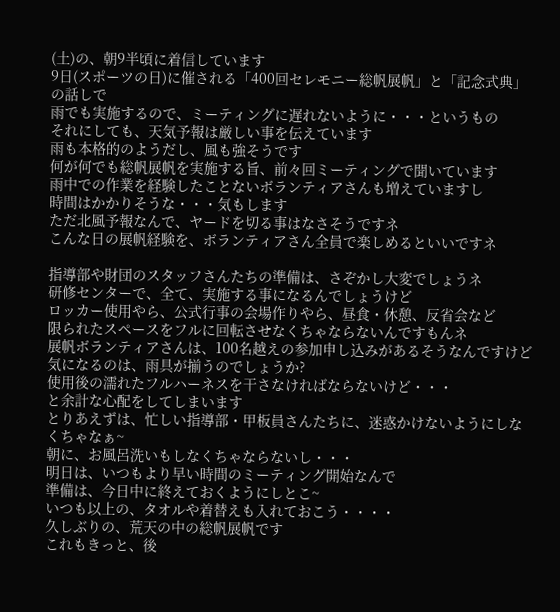(土)の、朝9半頃に着信しています
9日(スポーツの日)に催される「400回セレモニー総帆展帆」と「記念式典」の話しで
雨でも実施するので、ミーティングに遅れないように・・・というもの
それにしても、天気予報は厳しい事を伝えています
雨も本格的のようだし、風も強そうです
何が何でも総帆展帆を実施する旨、前々回ミーティングで聞いています
雨中での作業を経験したことないボランティアさんも増えていますし
時間はかかりそうな・・・気もします
ただ北風予報なんで、ヤードを切る事はなさそうですネ
こんな日の展帆経験を、ボランティアさん全員で楽しめるといいですネ

指導部や財団のスタッフさんたちの準備は、さぞかし大変でしょうネ
研修センターで、全て、実施する事になるんでしょうけど
ロッカー使用やら、公式行事の会場作りやら、昼食・休憩、反省会など
限られたスペースをフルに回転させなくちゃならないんですもんネ
展帆ボランティアさんは、100名越えの参加申し込みがあるそうなんですけど
気になるのは、雨具が揃うのでしょうか?
使用後の濡れたフルハーネスを干さなければならないけど・・・
と余計な心配をしてしまいます
とりあえずは、忙しい指導部・甲板員さんたちに、迷惑かけないようにしなくちゃなぁ~
朝に、お風呂洗いもしなくちゃならないし・・・
明日は、いつもより早い時間のミーティング開始なんで
準備は、今日中に終えておくようにしとこ~
いつも以上の、タオルや着替えも入れておこう・・・・
久しぶりの、荒天の中の総帆展帆です
これもきっと、後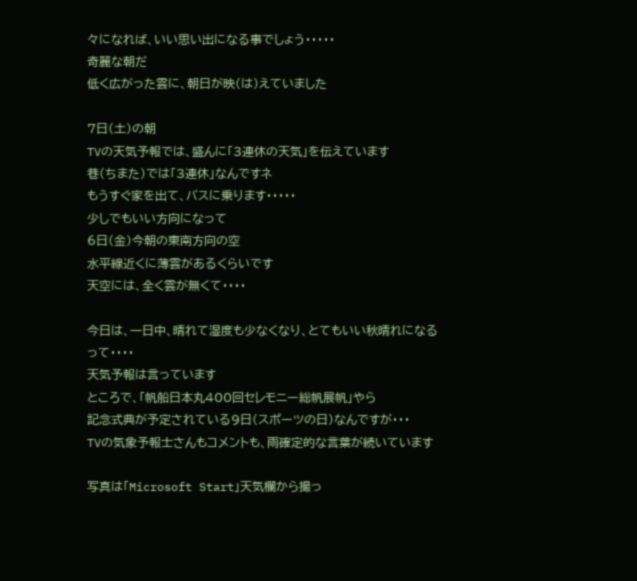々になれば、いい思い出になる事でしょう・・・・・
奇麗な朝だ
低く広がった雲に、朝日が映(は)えていました

7日(土)の朝
TVの天気予報では、盛んに「3連休の天気」を伝えています
巷(ちまた)では「3連休」なんですネ
もうすぐ家を出て、バスに乗ります・・・・・
少しでもいい方向になって
6日(金)今朝の東南方向の空
水平線近くに薄雲があるくらいです
天空には、全く雲が無くて・・・・

今日は、一日中、晴れて湿度も少なくなり、とてもいい秋晴れになるって・・・・
天気予報は言っています
ところで、「帆船日本丸400回セレモニー総帆展帆」やら
記念式典が予定されている9日(スポーツの日)なんですが・・・
TVの気象予報士さんもコメントも、雨確定的な言葉が続いています

写真は「Microsoft Start」天気欄から撮っ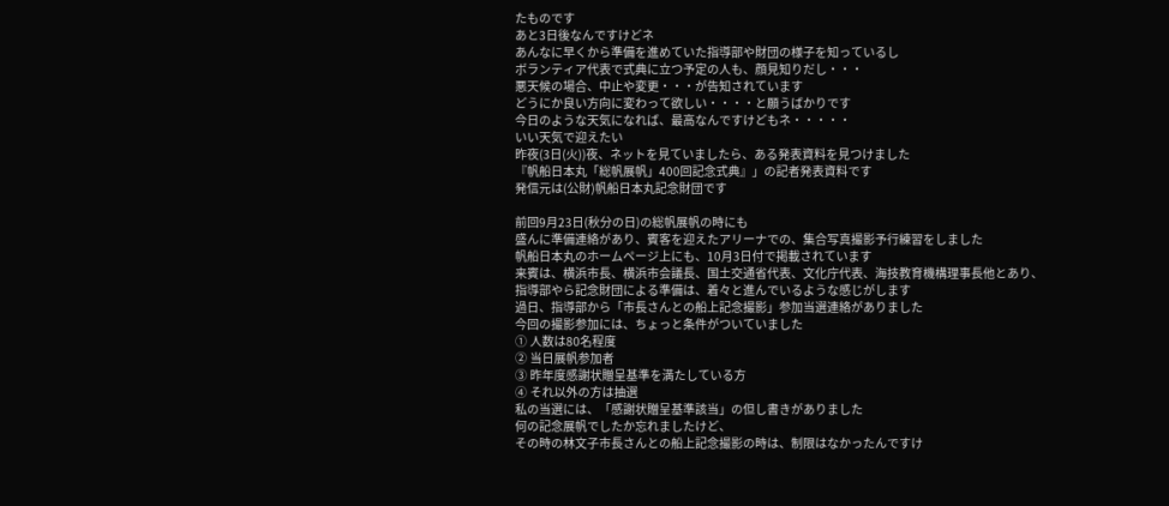たものです
あと3日後なんですけどネ
あんなに早くから準備を進めていた指導部や財団の様子を知っているし
ボランティア代表で式典に立つ予定の人も、顔見知りだし・・・
悪天候の場合、中止や変更・・・が告知されています
どうにか良い方向に変わって欲しい・・・・と願うばかりです
今日のような天気になれば、最高なんですけどもネ・・・・・
いい天気で迎えたい
昨夜(3日(火))夜、ネットを見ていましたら、ある発表資料を見つけました
『帆船日本丸「総帆展帆」400回記念式典』」の記者発表資料です
発信元は(公財)帆船日本丸記念財団です

前回9月23日(秋分の日)の総帆展帆の時にも
盛んに準備連絡があり、賓客を迎えたアリーナでの、集合写真撮影予行練習をしました
帆船日本丸のホームページ上にも、10月3日付で掲載されています
来賓は、横浜市長、横浜市会議長、国土交通省代表、文化庁代表、海技教育機構理事長他とあり、
指導部やら記念財団による準備は、着々と進んでいるような感じがします
過日、指導部から「市長さんとの船上記念撮影」参加当選連絡がありました
今回の撮影参加には、ちょっと条件がついていました
① 人数は80名程度
② 当日展帆参加者
③ 昨年度感謝状贈呈基準を満たしている方
④ それ以外の方は抽選
私の当選には、「感謝状贈呈基準該当」の但し書きがありました
何の記念展帆でしたか忘れましたけど、
その時の林文子市長さんとの船上記念撮影の時は、制限はなかったんですけ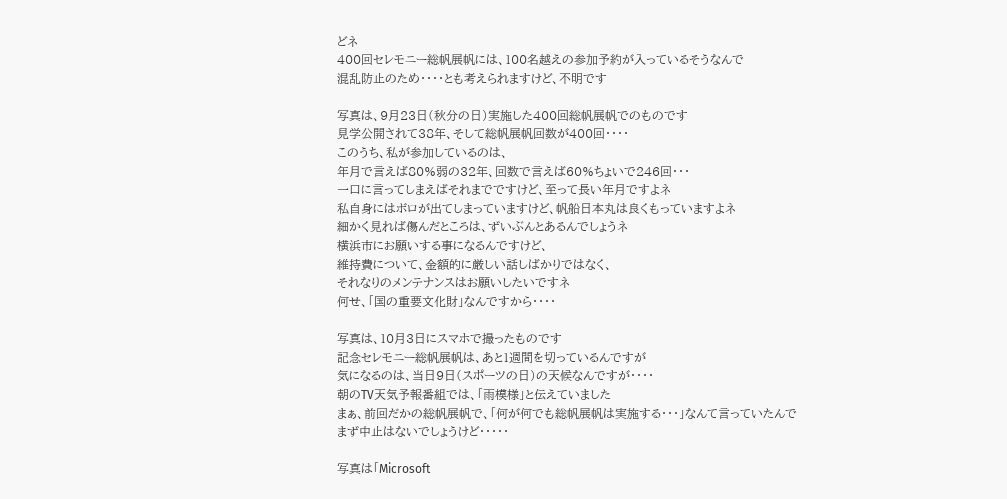どネ
400回セレモニー総帆展帆には、100名越えの参加予約が入っているそうなんで
混乱防止のため・・・・とも考えられますけど、不明です

写真は、9月23日(秋分の日)実施した400回総帆展帆でのものです
見学公開されて38年、そして総帆展帆回数が400回・・・・
このうち、私が参加しているのは、
年月で言えば80%弱の32年、回数で言えば60%ちょいで246回・・・
一口に言ってしまえばそれまでですけど、至って長い年月ですよネ
私自身にはボロが出てしまっていますけど、帆船日本丸は良くもっていますよネ
細かく見れば傷んだところは、ずいぶんとあるんでしょうネ
横浜市にお願いする事になるんですけど、
維持費について、金額的に厳しい話しばかりではなく、
それなりのメンテナンスはお願いしたいですネ
何せ、「国の重要文化財」なんですから・・・・

写真は、10月3日にスマホで撮ったものです
記念セレモニー総帆展帆は、あと1週間を切っているんですが
気になるのは、当日9日(スポーツの日)の天候なんですが・・・・
朝のTV天気予報番組では、「雨模様」と伝えていました
まぁ、前回だかの総帆展帆で、「何が何でも総帆展帆は実施する・・・」なんて言っていたんで
まず中止はないでしょうけど・・・・・

写真は「Microsoft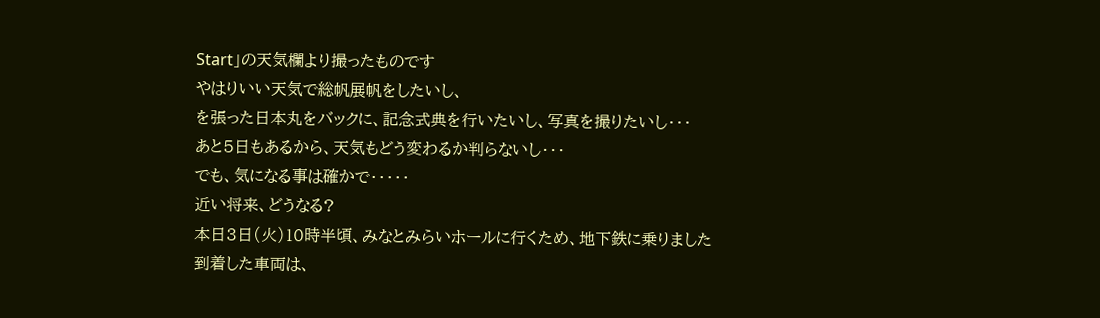Start」の天気欄より撮ったものです
やはりいい天気で総帆展帆をしたいし、
を張った日本丸をバックに、記念式典を行いたいし、写真を撮りたいし・・・
あと5日もあるから、天気もどう変わるか判らないし・・・
でも、気になる事は確かで・・・・・
近い将来、どうなる?
本日3日(火)10時半頃、みなとみらいホールに行くため、地下鉄に乗りました
到着した車両は、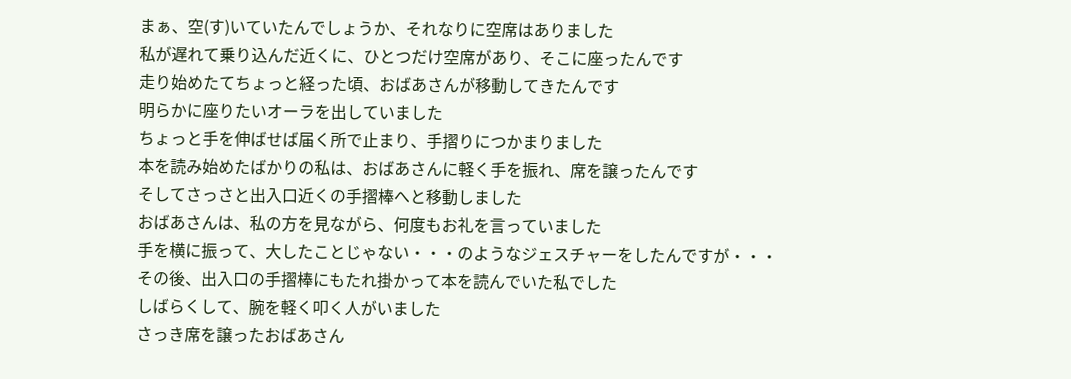まぁ、空(す)いていたんでしょうか、それなりに空席はありました
私が遅れて乗り込んだ近くに、ひとつだけ空席があり、そこに座ったんです
走り始めたてちょっと経った頃、おばあさんが移動してきたんです
明らかに座りたいオーラを出していました
ちょっと手を伸ばせば届く所で止まり、手摺りにつかまりました
本を読み始めたばかりの私は、おばあさんに軽く手を振れ、席を譲ったんです
そしてさっさと出入口近くの手摺棒へと移動しました
おばあさんは、私の方を見ながら、何度もお礼を言っていました
手を横に振って、大したことじゃない・・・のようなジェスチャーをしたんですが・・・
その後、出入口の手摺棒にもたれ掛かって本を読んでいた私でした
しばらくして、腕を軽く叩く人がいました
さっき席を譲ったおばあさん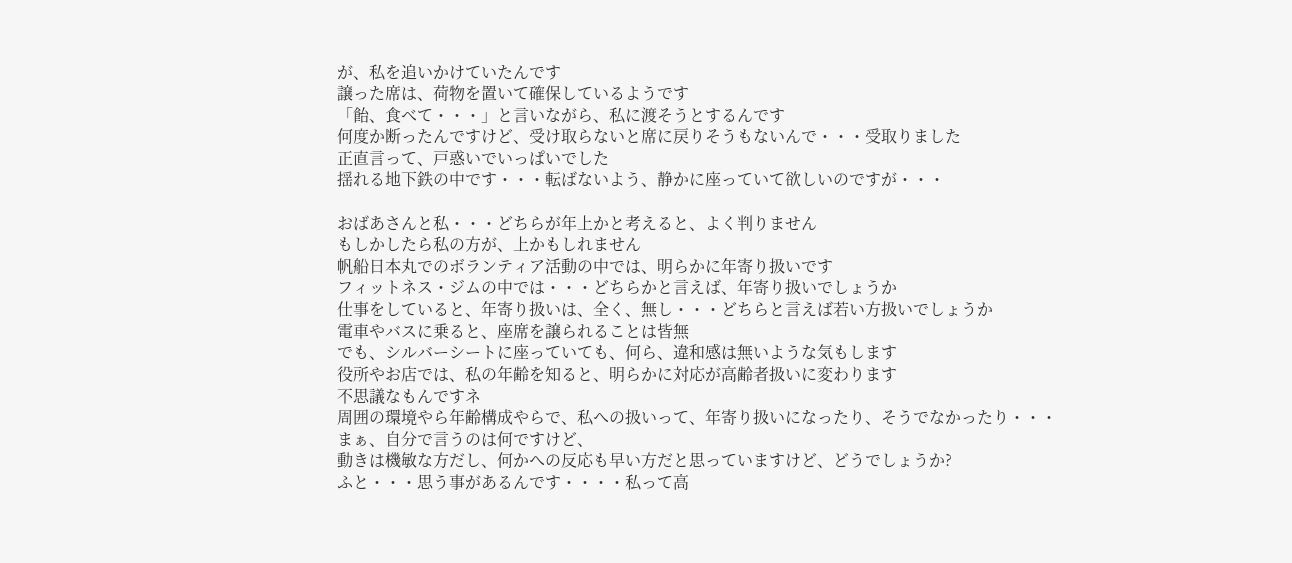が、私を追いかけていたんです
譲った席は、荷物を置いて確保しているようです
「飴、食べて・・・」と言いながら、私に渡そうとするんです
何度か断ったんですけど、受け取らないと席に戻りそうもないんで・・・受取りました
正直言って、戸惑いでいっぱいでした
揺れる地下鉄の中です・・・転ばないよう、静かに座っていて欲しいのですが・・・

おばあさんと私・・・どちらが年上かと考えると、よく判りません
もしかしたら私の方が、上かもしれません
帆船日本丸でのボランティア活動の中では、明らかに年寄り扱いです
フィットネス・ジムの中では・・・どちらかと言えば、年寄り扱いでしょうか
仕事をしていると、年寄り扱いは、全く、無し・・・どちらと言えば若い方扱いでしょうか
電車やバスに乗ると、座席を譲られることは皆無
でも、シルバーシートに座っていても、何ら、違和感は無いような気もします
役所やお店では、私の年齢を知ると、明らかに対応が高齢者扱いに変わります
不思議なもんですネ
周囲の環境やら年齢構成やらで、私への扱いって、年寄り扱いになったり、そうでなかったり・・・
まぁ、自分で言うのは何ですけど、
動きは機敏な方だし、何かへの反応も早い方だと思っていますけど、どうでしょうか?
ふと・・・思う事があるんです・・・・私って高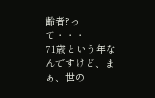齢者?って・・・
71歳という年なんですけど、まぁ、世の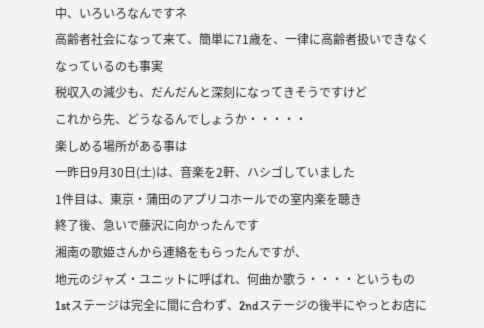中、いろいろなんですネ
高齢者社会になって来て、簡単に71歳を、一律に高齢者扱いできなくなっているのも事実
税収入の減少も、だんだんと深刻になってきそうですけど
これから先、どうなるんでしょうか・・・・・
楽しめる場所がある事は
一昨日9月30日(土)は、音楽を2軒、ハシゴしていました
1件目は、東京・蒲田のアプリコホールでの室内楽を聴き
終了後、急いで藤沢に向かったんです
湘南の歌姫さんから連絡をもらったんですが、
地元のジャズ・ユニットに呼ばれ、何曲か歌う・・・・というもの
1stステージは完全に間に合わず、2ndステージの後半にやっとお店に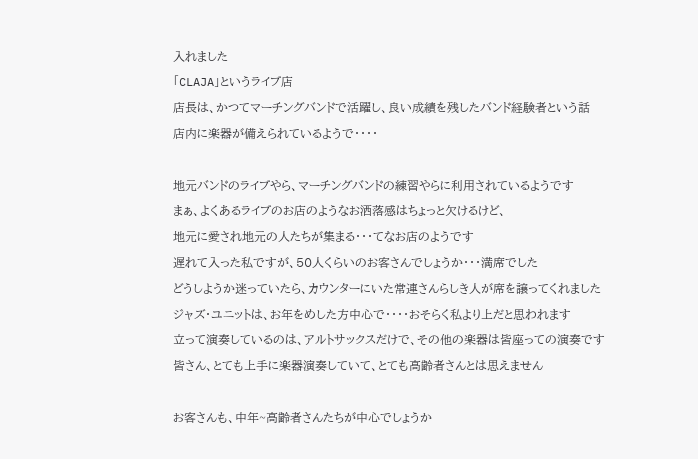入れました
「CLAJA」というライブ店
店長は、かつてマーチングバンドで活躍し、良い成績を残したバンド経験者という話
店内に楽器が備えられているようで・・・・

地元バンドのライブやら、マーチングバンドの練習やらに利用されているようです
まぁ、よくあるライブのお店のようなお洒落感はちょっと欠けるけど、
地元に愛され地元の人たちが集まる・・・てなお店のようです
遅れて入った私ですが、50人くらいのお客さんでしょうか・・・満席でした
どうしようか迷っていたら、カウンターにいた常連さんらしき人が席を譲ってくれました
ジャズ・ユニットは、お年をめした方中心で・・・・おそらく私より上だと思われます
立って演奏しているのは、アルトサックスだけで、その他の楽器は皆座っての演奏です
皆さん、とても上手に楽器演奏していて、とても高齢者さんとは思えません

お客さんも、中年~高齢者さんたちが中心でしょうか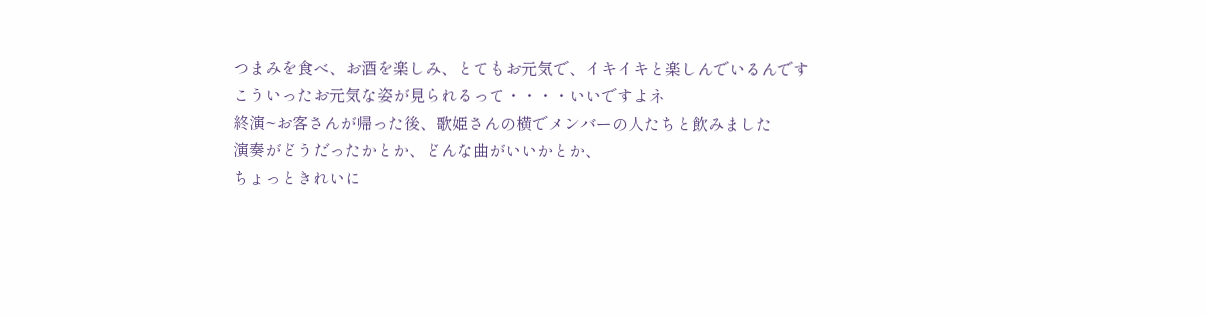つまみを食べ、お酒を楽しみ、とてもお元気で、イキイキと楽しんでいるんです
こういったお元気な姿が見られるって・・・・いいですよネ
終演~お客さんが帰った後、歌姫さんの横でメンバーの人たちと飲みました
演奏がどうだったかとか、どんな曲がいいかとか、
ちょっときれいに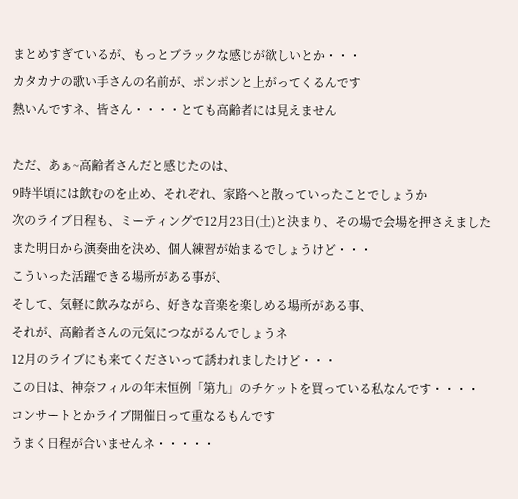まとめすぎているが、もっとブラックな感じが欲しいとか・・・
カタカナの歌い手さんの名前が、ポンポンと上がってくるんです
熱いんですネ、皆さん・・・・とても高齢者には見えません

ただ、あぁ~高齢者さんだと感じたのは、
9時半頃には飲むのを止め、それぞれ、家路へと散っていったことでしょうか
次のライブ日程も、ミーティングで12月23日(土)と決まり、その場で会場を押さえました
また明日から演奏曲を決め、個人練習が始まるでしょうけど・・・
こういった活躍できる場所がある事が、
そして、気軽に飲みながら、好きな音楽を楽しめる場所がある事、
それが、高齢者さんの元気につながるんでしょうネ
12月のライブにも来てくださいって誘われましたけど・・・
この日は、神奈フィルの年末恒例「第九」のチケットを買っている私なんです・・・・
コンサートとかライブ開催日って重なるもんです
うまく日程が合いませんネ・・・・・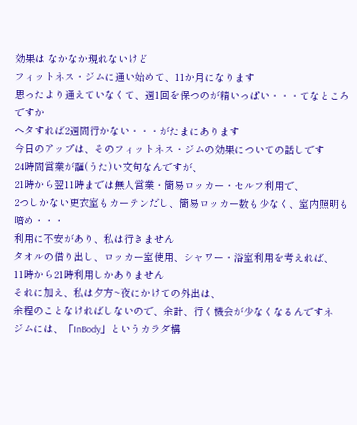効果は なかなか現れないけど
フィットネス・ジムに通い始めて、11か月になります
思ったより通えていなくて、週1回を保つのが精いっぱい・・・てなところですか
ヘタすれば2週間行かない・・・がたまにあります
今日のアップは、そのフィットネス・ジムの効果についての話しです
24時間営業が謳(うた)い文句なんですが、
21時から翌11時までは無人営業・簡易ロッカー・セルフ利用で、
2つしかない更衣室もカーテンだし、簡易ロッカー数も少なく、室内照明も暗め・・・
利用に不安があり、私は行きません
タオルの借り出し、ロッカー室使用、シャワー・浴室利用を考えれば、
11時から21時利用しかありません
それに加え、私は夕方~夜にかけての外出は、
余程のことなければしないので、余計、行く機会が少なくなるんですネ
ジムには、「InBody」というカラダ構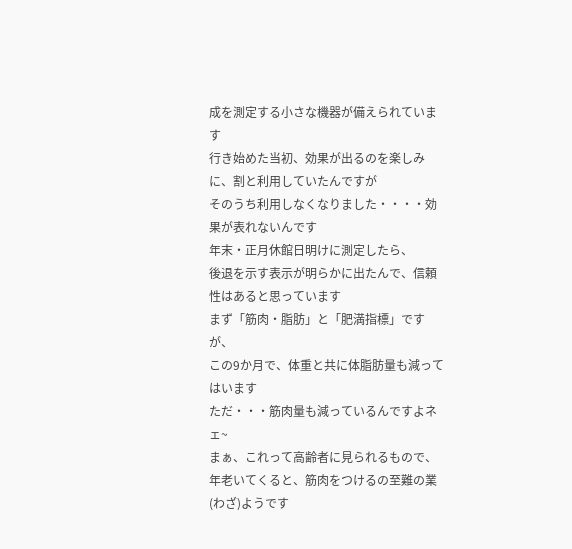成を測定する小さな機器が備えられています
行き始めた当初、効果が出るのを楽しみに、割と利用していたんですが
そのうち利用しなくなりました・・・・効果が表れないんです
年末・正月休館日明けに測定したら、
後退を示す表示が明らかに出たんで、信頼性はあると思っています
まず「筋肉・脂肪」と「肥満指標」ですが、
この9か月で、体重と共に体脂肪量も減ってはいます
ただ・・・筋肉量も減っているんですよネェ~
まぁ、これって高齢者に見られるもので、年老いてくると、筋肉をつけるの至難の業(わざ)ようです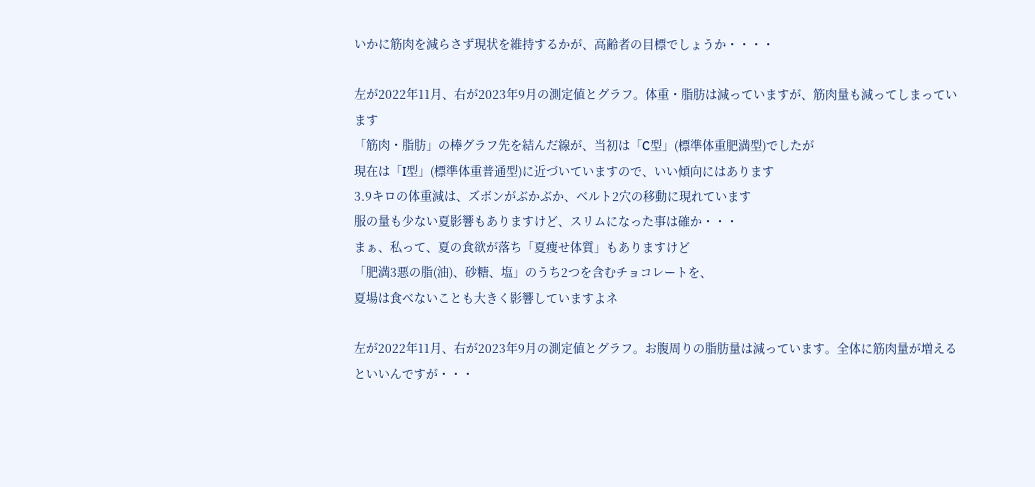いかに筋肉を減らさず現状を維持するかが、高齢者の目標でしょうか・・・・

左が2022年11月、右が2023年9月の測定値とグラフ。体重・脂肪は減っていますが、筋肉量も減ってしまっています
「筋肉・脂肪」の棒グラフ先を結んだ線が、当初は「C型」(標準体重肥満型)でしたが
現在は「I型」(標準体重普通型)に近づいていますので、いい傾向にはあります
3.9キロの体重減は、ズボンがぶかぶか、ベルト2穴の移動に現れています
服の量も少ない夏影響もありますけど、スリムになった事は確か・・・
まぁ、私って、夏の食欲が落ち「夏痩せ体質」もありますけど
「肥満3悪の脂(油)、砂糖、塩」のうち2つを含むチョコレートを、
夏場は食べないことも大きく影響していますよネ

左が2022年11月、右が2023年9月の測定値とグラフ。お腹周りの脂肪量は減っています。全体に筋肉量が増えるといいんですが・・・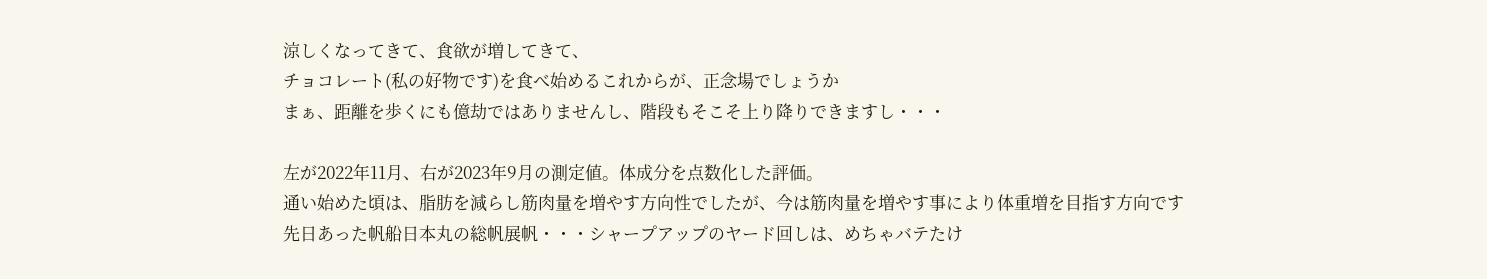涼しくなってきて、食欲が増してきて、
チョコレート(私の好物です)を食べ始めるこれからが、正念場でしょうか
まぁ、距離を歩くにも億劫ではありませんし、階段もそこそ上り降りできますし・・・

左が2022年11月、右が2023年9月の測定値。体成分を点数化した評価。
通い始めた頃は、脂肪を減らし筋肉量を増やす方向性でしたが、今は筋肉量を増やす事により体重増を目指す方向です
先日あった帆船日本丸の総帆展帆・・・シャープアップのヤード回しは、めちゃバテたけ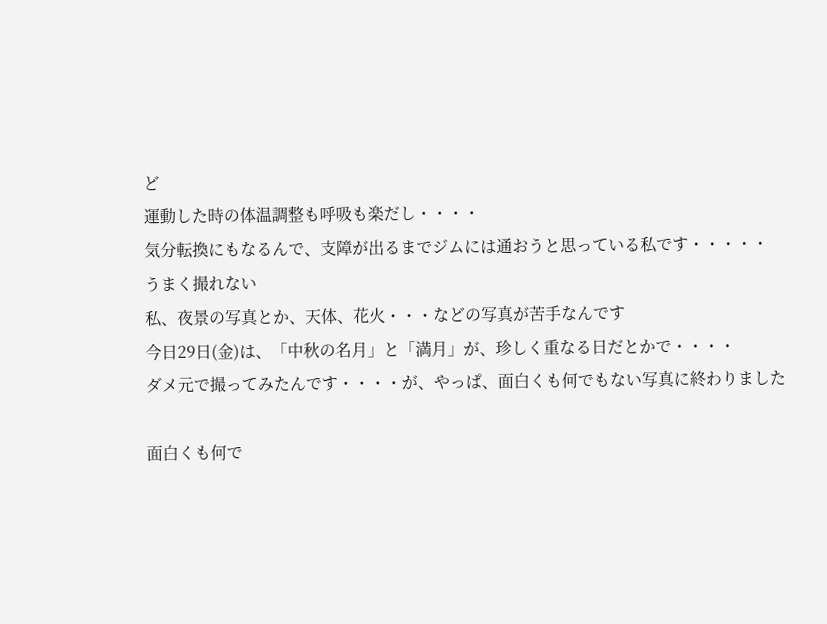ど
運動した時の体温調整も呼吸も楽だし・・・・
気分転換にもなるんで、支障が出るまでジムには通おうと思っている私です・・・・・
うまく撮れない
私、夜景の写真とか、天体、花火・・・などの写真が苦手なんです
今日29日(金)は、「中秋の名月」と「満月」が、珍しく重なる日だとかで・・・・
ダメ元で撮ってみたんです・・・・が、やっぱ、面白くも何でもない写真に終わりました

面白くも何で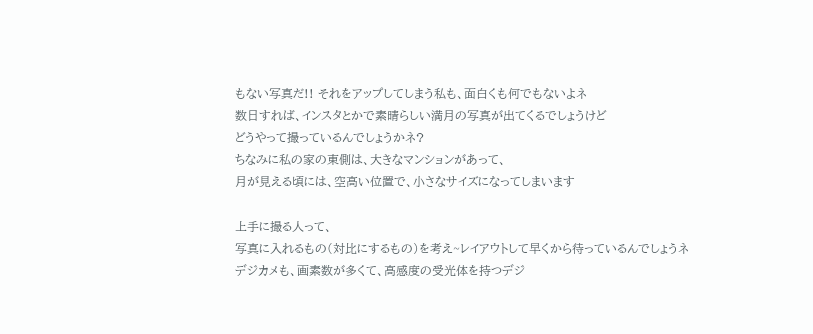もない写真だ!! それをアップしてしまう私も、面白くも何でもないよネ
数日すれば、インスタとかで素晴らしい満月の写真が出てくるでしょうけど
どうやって撮っているんでしょうかネ?
ちなみに私の家の東側は、大きなマンションがあって、
月が見える頃には、空高い位置で、小さなサイズになってしまいます

上手に撮る人って、
写真に入れるもの(対比にするもの)を考え~レイアウトして早くから待っているんでしょうネ
デジカメも、画素数が多くて、高感度の受光体を持つデジ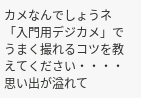カメなんでしょうネ
「入門用デジカメ」でうまく撮れるコツを教えてください・・・・
思い出が溢れて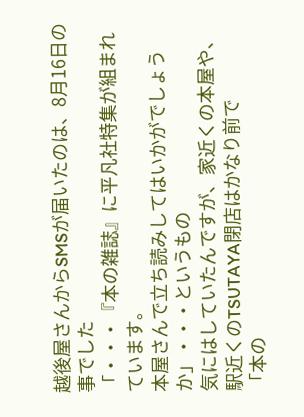越後屋さんからSMSが届いたのは、8月16日の事でした
「・・・『本の雑誌』に平凡社特集が組まれています。
本屋さんで立ち読みしてはいかがでしょうか」・・・というもの
気にはしていたんですが、家近くの本屋や、駅近くのTSUTAYA閉店はかなり前で
「本の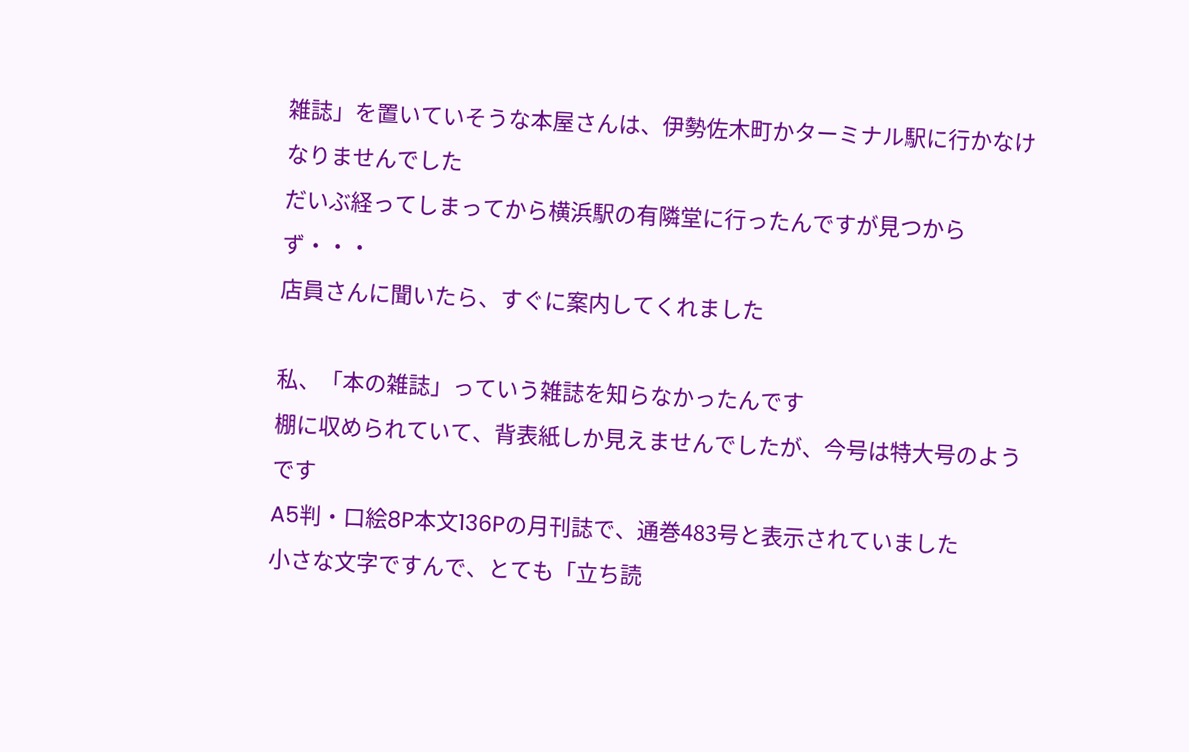雑誌」を置いていそうな本屋さんは、伊勢佐木町かターミナル駅に行かなけなりませんでした
だいぶ経ってしまってから横浜駅の有隣堂に行ったんですが見つからず・・・
店員さんに聞いたら、すぐに案内してくれました

私、「本の雑誌」っていう雑誌を知らなかったんです
棚に収められていて、背表紙しか見えませんでしたが、今号は特大号のようです
A5判・口絵8P本文136Pの月刊誌で、通巻483号と表示されていました
小さな文字ですんで、とても「立ち読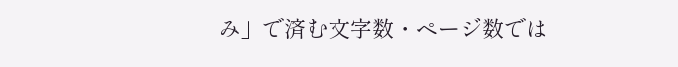み」で済む文字数・ページ数では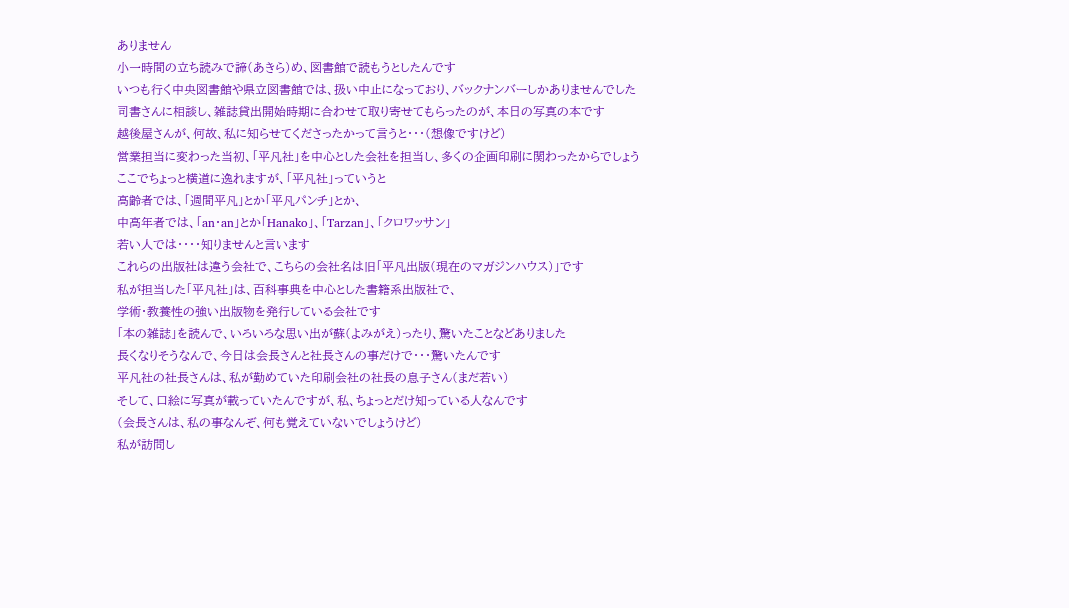ありません
小一時間の立ち読みで諦(あきら)め、図書館で読もうとしたんです
いつも行く中央図書館や県立図書館では、扱い中止になっており、バックナンバーしかありませんでした
司書さんに相談し、雑誌貸出開始時期に合わせて取り寄せてもらったのが、本日の写真の本です
越後屋さんが、何故、私に知らせてくださったかって言うと・・・(想像ですけど)
営業担当に変わった当初、「平凡社」を中心とした会社を担当し、多くの企画印刷に関わったからでしょう
ここでちょっと横道に逸れますが、「平凡社」っていうと
高齢者では、「週間平凡」とか「平凡パンチ」とか、
中高年者では、「an・an」とか「Hanako」、「Tarzan」、「クロワッサン」
若い人では・・・・知りませんと言います
これらの出版社は違う会社で、こちらの会社名は旧「平凡出版(現在のマガジンハウス)」です
私が担当した「平凡社」は、百科事典を中心とした書籍系出版社で、
学術・教養性の強い出版物を発行している会社です
「本の雑誌」を読んで、いろいろな思い出が蘇(よみがえ)ったり、驚いたことなどありました
長くなりそうなんで、今日は会長さんと社長さんの事だけで・・・驚いたんです
平凡社の社長さんは、私が勤めていた印刷会社の社長の息子さん(まだ若い)
そして、口絵に写真が載っていたんですが、私、ちょっとだけ知っている人なんです
(会長さんは、私の事なんぞ、何も覚えていないでしょうけど)
私が訪問し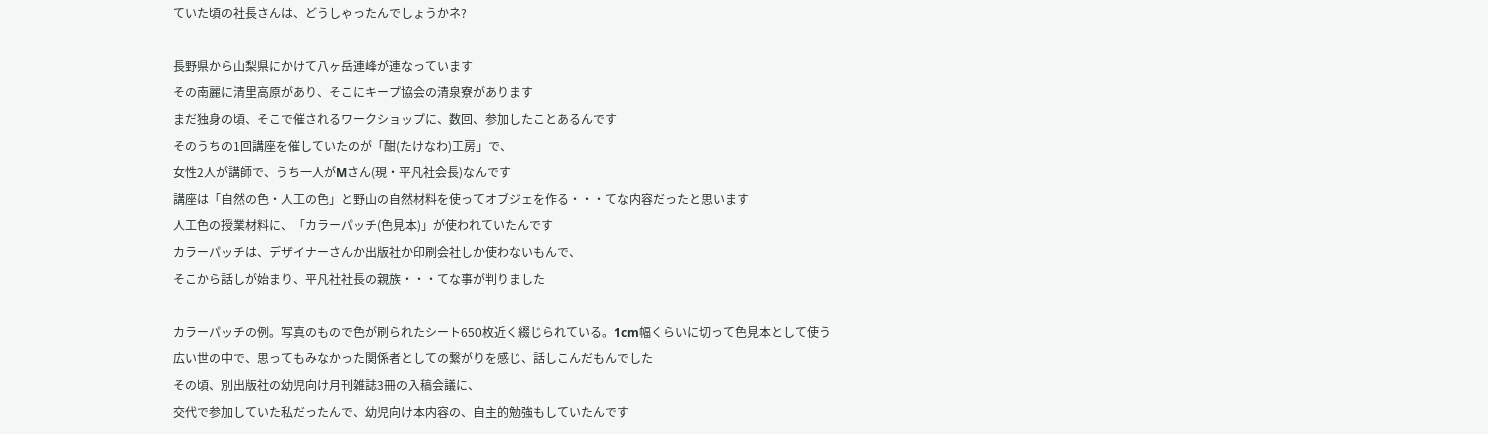ていた頃の社長さんは、どうしゃったんでしょうかネ?

長野県から山梨県にかけて八ヶ岳連峰が連なっています
その南麗に清里高原があり、そこにキープ協会の清泉寮があります
まだ独身の頃、そこで催されるワークショップに、数回、参加したことあるんです
そのうちの1回講座を催していたのが「酣(たけなわ)工房」で、
女性2人が講師で、うち一人がMさん(現・平凡社会長)なんです
講座は「自然の色・人工の色」と野山の自然材料を使ってオブジェを作る・・・てな内容だったと思います
人工色の授業材料に、「カラーパッチ(色見本)」が使われていたんです
カラーパッチは、デザイナーさんか出版社か印刷会社しか使わないもんで、
そこから話しが始まり、平凡社社長の親族・・・てな事が判りました

カラーパッチの例。写真のもので色が刷られたシート650枚近く綴じられている。1cm幅くらいに切って色見本として使う
広い世の中で、思ってもみなかった関係者としての繋がりを感じ、話しこんだもんでした
その頃、別出版社の幼児向け月刊雑誌3冊の入稿会議に、
交代で参加していた私だったんで、幼児向け本内容の、自主的勉強もしていたんです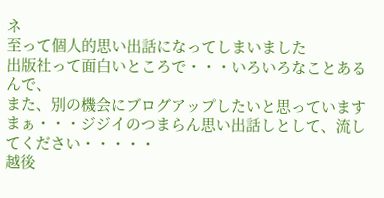ネ
至って個人的思い出話になってしまいました
出版社って面白いところで・・・いろいろなことあるんで、
また、別の機会にブログアップしたいと思っています
まぁ・・・ジジイのつまらん思い出話しとして、流してください・・・・・
越後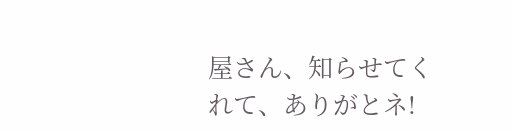屋さん、知らせてくれて、ありがとネ!